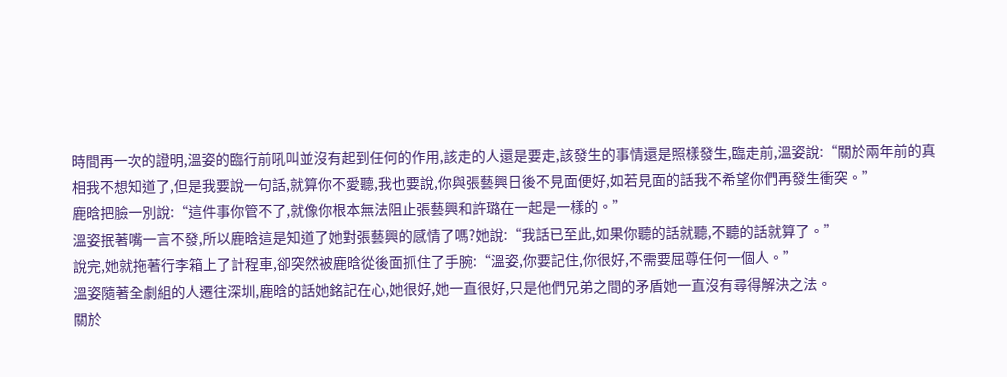時間再一次的證明,溫姿的臨行前吼叫並沒有起到任何的作用,該走的人還是要走,該發生的事情還是照樣發生,臨走前,溫姿說:“關於兩年前的真相我不想知道了,但是我要說一句話,就算你不愛聽,我也要說,你與張藝興日後不見面便好,如若見面的話我不希望你們再發生衝突。”
鹿晗把臉一別說:“這件事你管不了,就像你根本無法阻止張藝興和許璐在一起是一樣的。”
溫姿抿著嘴一言不發,所以鹿晗這是知道了她對張藝興的感情了嗎?她說:“我話已至此,如果你聽的話就聽,不聽的話就算了。”
說完,她就拖著行李箱上了計程車,卻突然被鹿晗從後面抓住了手腕:“溫姿,你要記住,你很好,不需要屈尊任何一個人。”
溫姿隨著全劇組的人遷往深圳,鹿晗的話她銘記在心,她很好,她一直很好,只是他們兄弟之間的矛盾她一直沒有尋得解決之法。
關於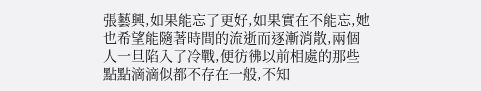張藝興,如果能忘了更好,如果實在不能忘,她也希望能隨著時間的流逝而逐漸消散,兩個人一旦陷入了冷戰,便彷彿以前相處的那些點點滴滴似都不存在一般,不知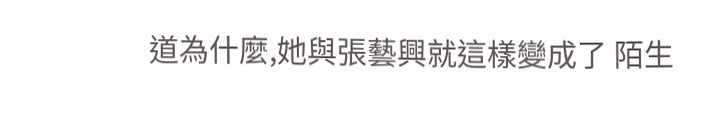道為什麼,她與張藝興就這樣變成了 陌生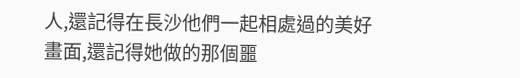人,還記得在長沙他們一起相處過的美好畫面,還記得她做的那個噩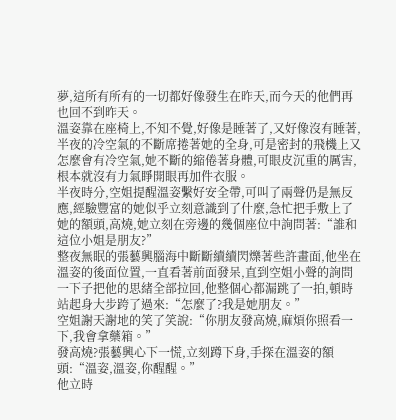夢,這所有所有的一切都好像發生在昨天,而今天的他們再也回不到昨天。
溫姿靠在座椅上,不知不覺,好像是睡著了,又好像沒有睡著,半夜的冷空氣的不斷席捲著她的全身,可是密封的飛機上又怎麼會有冷空氣,她不斷的縮倦著身體,可眼皮沉重的厲害,根本就沒有力氣睜開眼再加件衣服。
半夜時分,空姐提醒溫姿繫好安全帶,可叫了兩聲仍是無反應,經驗豐富的她似乎立刻意識到了什麼,急忙把手敷上了她的額頭,高燒,她立刻在旁邊的幾個座位中詢問著:“誰和這位小姐是朋友?”
整夜無眠的張藝興腦海中斷斷續續閃爍著些許畫面,他坐在溫姿的後面位置,一直看著前面發呆,直到空姐小聲的詢問一下子把他的思緒全部拉回,他整個心都漏跳了一拍,頓時站起身大步跨了過來:“怎麼了?我是她朋友。”
空姐謝天謝地的笑了笑說:“你朋友發高燒,麻煩你照看一下,我會拿藥箱。”
發高燒?張藝興心下一慌,立刻蹲下身,手探在溫姿的額頭:“溫姿,溫姿,你醒醒。”
他立時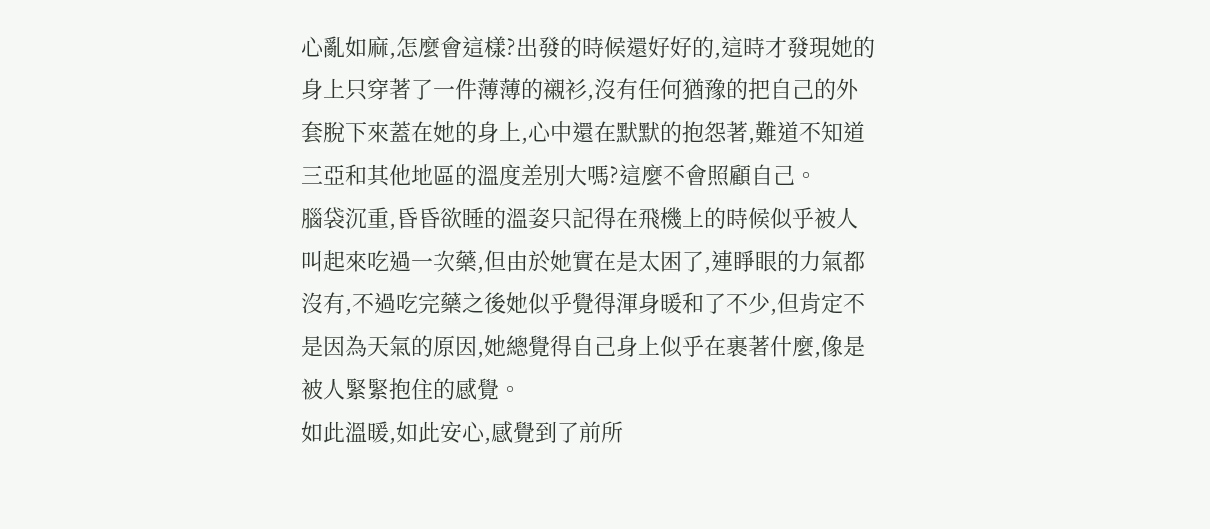心亂如麻,怎麼會這樣?出發的時候還好好的,這時才發現她的身上只穿著了一件薄薄的襯衫,沒有任何猶豫的把自己的外套脫下來蓋在她的身上,心中還在默默的抱怨著,難道不知道三亞和其他地區的溫度差別大嗎?這麼不會照顧自己。
腦袋沉重,昏昏欲睡的溫姿只記得在飛機上的時候似乎被人叫起來吃過一次藥,但由於她實在是太困了,連睜眼的力氣都沒有,不過吃完藥之後她似乎覺得渾身暖和了不少,但肯定不是因為天氣的原因,她總覺得自己身上似乎在裹著什麼,像是被人緊緊抱住的感覺。
如此溫暖,如此安心,感覺到了前所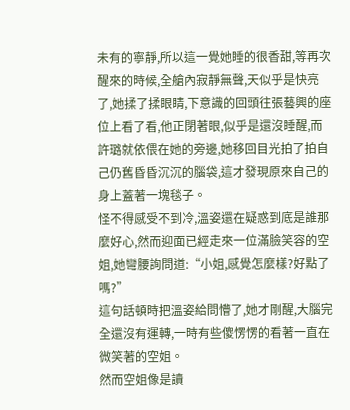未有的寧靜,所以這一覺她睡的很香甜,等再次醒來的時候,全艙內寂靜無聲,天似乎是快亮了,她揉了揉眼睛,下意識的回頭往張藝興的座位上看了看,他正閉著眼,似乎是還沒睡醒,而許璐就依偎在她的旁邊,她移回目光拍了拍自己仍舊昏昏沉沉的腦袋,這才發現原來自己的身上蓋著一塊毯子。
怪不得感受不到冷,溫姿還在疑惑到底是誰那麼好心,然而迎面已經走來一位滿臉笑容的空姐,她彎腰詢問道:“小姐,感覺怎麼樣?好點了嗎?”
這句話頓時把溫姿給問懵了,她才剛醒,大腦完全還沒有運轉,一時有些傻愣愣的看著一直在微笑著的空姐。
然而空姐像是讀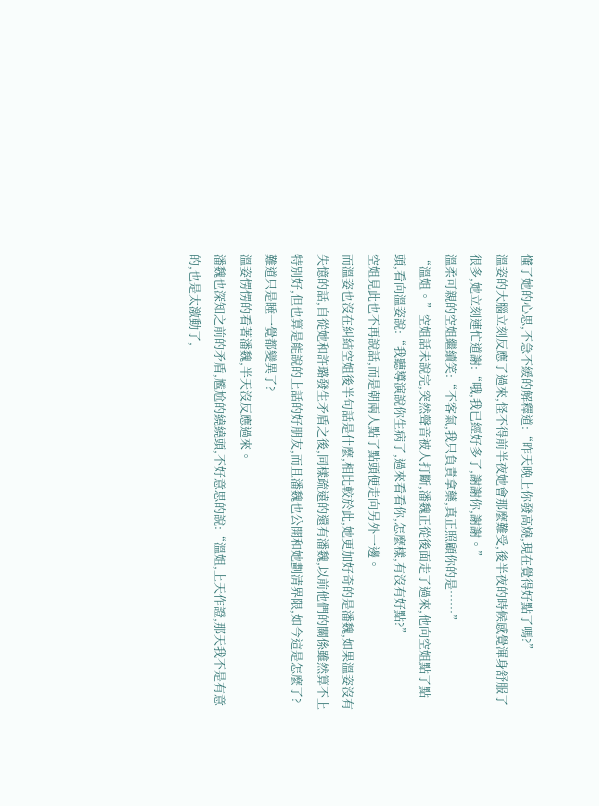懂了她的心思,不急不緩的解釋道:“昨天晚上你發高燒,現在覺得好點了嗎?”
溫姿的大腦立刻反應了過來,怪不得前半夜她會那麼難受,後半夜的時候感覺渾身舒服了很多,她立刻連忙道謝:“哦,我已經好多了,謝謝你,謝謝。”
溫柔可親的空姐繼續笑:“不客氣,我只負責拿藥,真正照顧你的是……”
“溫姐。”空姐話未說完,突然聲音被人打斷,潘魏正從後面走了過來,他向空姐點了點頭,看向溫姿說:“我聽導演說你生病了,過來看看你,怎麼樣,有沒有好點?”
空姐見此也不再說話,而是朝兩人點了點頭便走向另外一邊。
而溫姿也沒在糾結空姐後半句話是什麼,相比較於此,她更加好奇的是潘魏,如果溫姿沒有失憶的話,自從她和許璐發生矛盾之後,同樣疏遠的還有潘魏,以前他們的關係雖然算不上特別好,但也算是能說的上話的好朋友,而且潘魏也公開和她劃清界限,如今這是怎麼了?
難道只是睡一覺都變異了?
溫姿愣愣的看著潘魏,半天沒反應過來。
潘魏也深知之前的矛盾,尷尬的繞繞頭,不好意思的說:“溫姐,上天作證,那天我不是有意的,也是太激動了,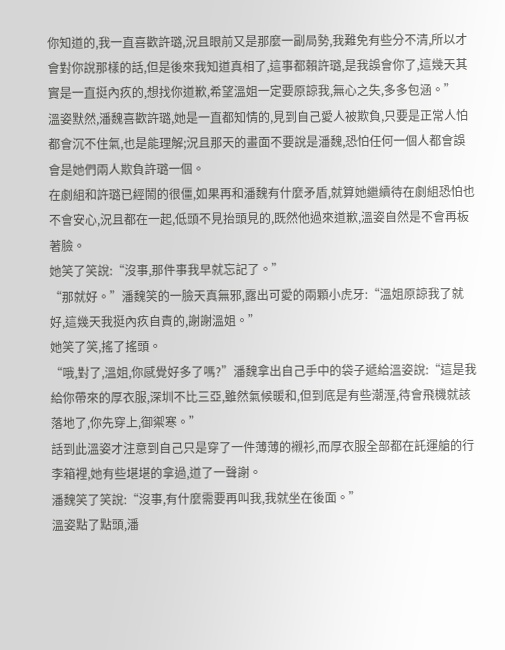你知道的,我一直喜歡許璐,況且眼前又是那麼一副局勢,我難免有些分不清,所以才會對你說那樣的話,但是後來我知道真相了,這事都賴許璐,是我誤會你了,這幾天其實是一直挺內疚的,想找你道歉,希望溫姐一定要原諒我,無心之失,多多包涵。”
溫姿默然,潘魏喜歡許璐,她是一直都知情的,見到自己愛人被欺負,只要是正常人怕都會沉不住氣,也是能理解;況且那天的畫面不要說是潘魏,恐怕任何一個人都會誤會是她們兩人欺負許璐一個。
在劇組和許璐已經鬧的很僵,如果再和潘魏有什麼矛盾,就算她繼續待在劇組恐怕也不會安心,況且都在一起,低頭不見抬頭見的,既然他過來道歉,溫姿自然是不會再板著臉。
她笑了笑說:“沒事,那件事我早就忘記了。”
“那就好。”潘魏笑的一臉天真無邪,露出可愛的兩顆小虎牙:“溫姐原諒我了就好,這幾天我挺內疚自責的,謝謝溫姐。”
她笑了笑,搖了搖頭。
“哦,對了,溫姐,你感覺好多了嗎?”潘魏拿出自己手中的袋子遞給溫姿說:“這是我給你帶來的厚衣服,深圳不比三亞,雖然氣候暖和,但到底是有些潮溼,待會飛機就該落地了,你先穿上,御禦寒。”
話到此溫姿才注意到自己只是穿了一件薄薄的襯衫,而厚衣服全部都在託運艙的行李箱裡,她有些堪堪的拿過,道了一聲謝。
潘魏笑了笑說:“沒事,有什麼需要再叫我,我就坐在後面。”
溫姿點了點頭,潘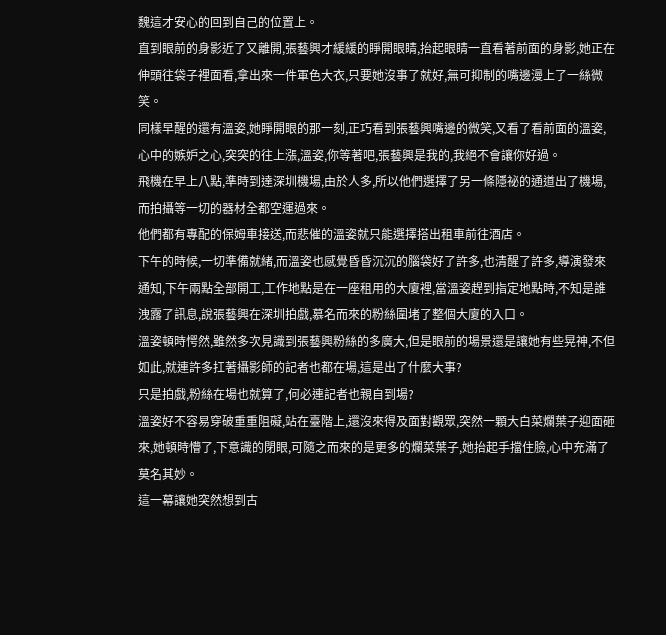魏這才安心的回到自己的位置上。
直到眼前的身影近了又離開,張藝興才緩緩的睜開眼睛,抬起眼睛一直看著前面的身影,她正在伸頭往袋子裡面看,拿出來一件軍色大衣,只要她沒事了就好,無可抑制的嘴邊漫上了一絲微笑。
同樣早醒的還有溫姿,她睜開眼的那一刻,正巧看到張藝興嘴邊的微笑,又看了看前面的溫姿,心中的嫉妒之心,突突的往上漲,溫姿,你等著吧,張藝興是我的,我絕不會讓你好過。
飛機在早上八點,準時到達深圳機場,由於人多,所以他們選擇了另一條隱祕的通道出了機場,而拍攝等一切的器材全都空運過來。
他們都有專配的保姆車接送,而悲催的溫姿就只能選擇搭出租車前往酒店。
下午的時候,一切準備就緒,而溫姿也感覺昏昏沉沉的腦袋好了許多,也清醒了許多,導演發來通知,下午兩點全部開工,工作地點是在一座租用的大廈裡,當溫姿趕到指定地點時,不知是誰洩露了訊息,說張藝興在深圳拍戲,慕名而來的粉絲圍堵了整個大廈的入口。
溫姿頓時愕然,雖然多次見識到張藝興粉絲的多廣大,但是眼前的場景還是讓她有些晃神,不但如此,就連許多扛著攝影師的記者也都在場,這是出了什麼大事?
只是拍戲,粉絲在場也就算了,何必連記者也親自到場?
溫姿好不容易穿破重重阻礙,站在臺階上,還沒來得及面對觀眾,突然一顆大白菜爛葉子迎面砸來,她頓時懵了,下意識的閉眼,可隨之而來的是更多的爛菜葉子,她抬起手擋住臉,心中充滿了莫名其妙。
這一幕讓她突然想到古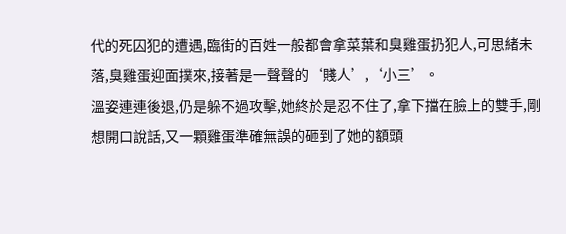代的死囚犯的遭遇,臨街的百姓一般都會拿菜葉和臭雞蛋扔犯人,可思緒未落,臭雞蛋迎面撲來,接著是一聲聲的‘賤人’,‘小三’。
溫姿連連後退,仍是躲不過攻擊,她終於是忍不住了,拿下擋在臉上的雙手,剛想開口說話,又一顆雞蛋準確無誤的砸到了她的額頭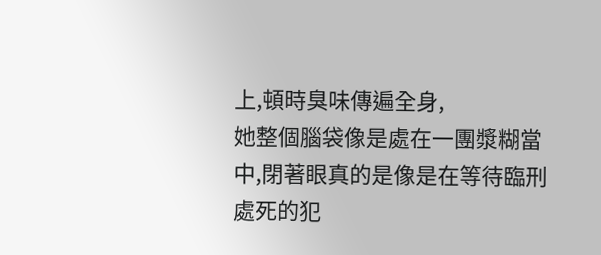上,頓時臭味傳遍全身,
她整個腦袋像是處在一團漿糊當中,閉著眼真的是像是在等待臨刑處死的犯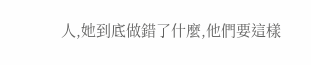人,她到底做錯了什麼,他們要這樣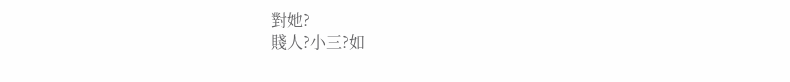對她?
賤人?小三?如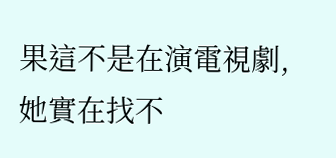果這不是在演電視劇,她實在找不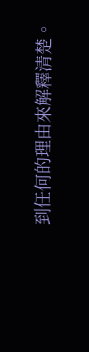到任何的理由來解釋清楚。